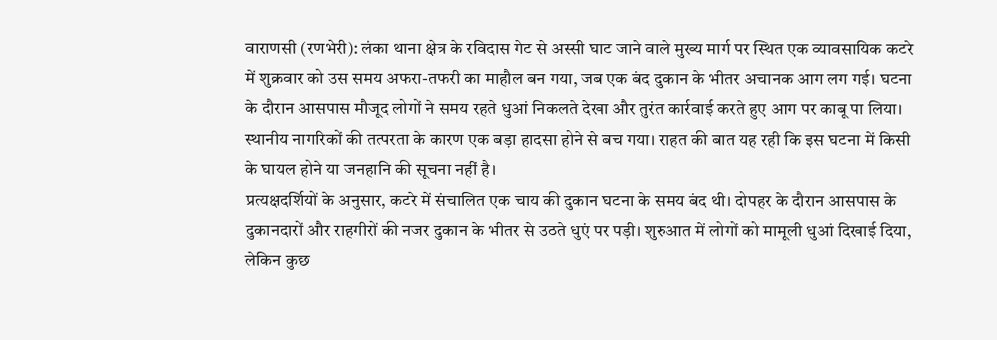वाराणसी (रणभेरी): लंका थाना क्षेत्र के रविदास गेट से अस्सी घाट जाने वाले मुख्य मार्ग पर स्थित एक व्यावसायिक कटरे में शुक्रवार को उस समय अफरा-तफरी का माहौल बन गया, जब एक बंद दुकान के भीतर अचानक आग लग गई। घटना के दौरान आसपास मौजूद लोगों ने समय रहते धुआं निकलते देखा और तुरंत कार्रवाई करते हुए आग पर काबू पा लिया। स्थानीय नागरिकों की तत्परता के कारण एक बड़ा हादसा होने से बच गया। राहत की बात यह रही कि इस घटना में किसी के घायल होने या जनहानि की सूचना नहीं है।
प्रत्यक्षदर्शियों के अनुसार, कटरे में संचालित एक चाय की दुकान घटना के समय बंद थी। दोपहर के दौरान आसपास के दुकानदारों और राहगीरों की नजर दुकान के भीतर से उठते धुएं पर पड़ी। शुरुआत में लोगों को मामूली धुआं दिखाई दिया, लेकिन कुछ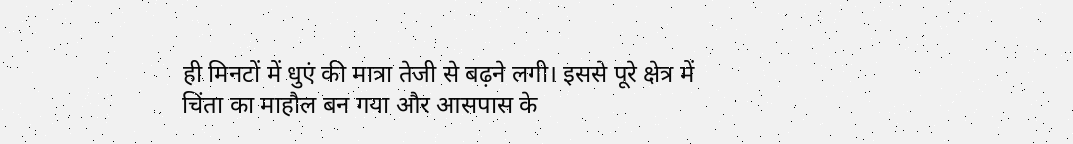ही मिनटों में धुएं की मात्रा तेजी से बढ़ने लगी। इससे पूरे क्षेत्र में चिंता का माहौल बन गया और आसपास के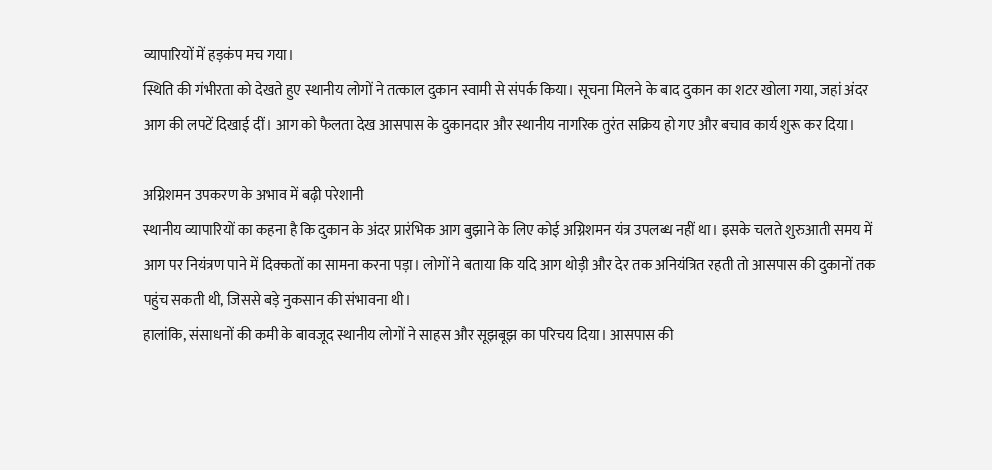व्यापारियों में हड़कंप मच गया।
स्थिति की गंभीरता को देखते हुए स्थानीय लोगों ने तत्काल दुकान स्वामी से संपर्क किया। सूचना मिलने के बाद दुकान का शटर खोला गया, जहां अंदर आग की लपटें दिखाई दीं। आग को फैलता देख आसपास के दुकानदार और स्थानीय नागरिक तुरंत सक्रिय हो गए और बचाव कार्य शुरू कर दिया।

अग्निशमन उपकरण के अभाव में बढ़ी परेशानी
स्थानीय व्यापारियों का कहना है कि दुकान के अंदर प्रारंभिक आग बुझाने के लिए कोई अग्निशमन यंत्र उपलब्ध नहीं था। इसके चलते शुरुआती समय में आग पर नियंत्रण पाने में दिक्कतों का सामना करना पड़ा। लोगों ने बताया कि यदि आग थोड़ी और देर तक अनियंत्रित रहती तो आसपास की दुकानों तक पहुंच सकती थी, जिससे बड़े नुकसान की संभावना थी।
हालांकि, संसाधनों की कमी के बावजूद स्थानीय लोगों ने साहस और सूझबूझ का परिचय दिया। आसपास की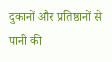दुकानों और प्रतिष्ठानों से पानी की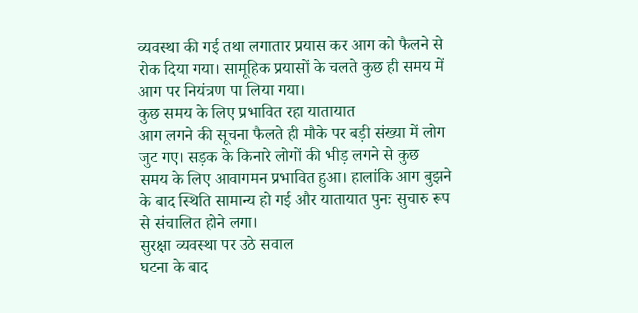व्यवस्था की गई तथा लगातार प्रयास कर आग को फैलने से रोक दिया गया। सामूहिक प्रयासों के चलते कुछ ही समय में आग पर नियंत्रण पा लिया गया।
कुछ समय के लिए प्रभावित रहा यातायात
आग लगने की सूचना फैलते ही मौके पर बड़ी संख्या में लोग जुट गए। सड़क के किनारे लोगों की भीड़ लगने से कुछ समय के लिए आवागमन प्रभावित हुआ। हालांकि आग बुझने के बाद स्थिति सामान्य हो गई और यातायात पुनः सुचारु रूप से संचालित होने लगा।
सुरक्षा व्यवस्था पर उठे सवाल
घटना के बाद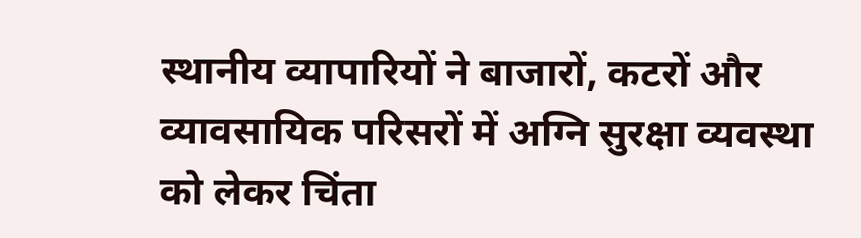स्थानीय व्यापारियों ने बाजारों, कटरों और व्यावसायिक परिसरों में अग्नि सुरक्षा व्यवस्था को लेकर चिंता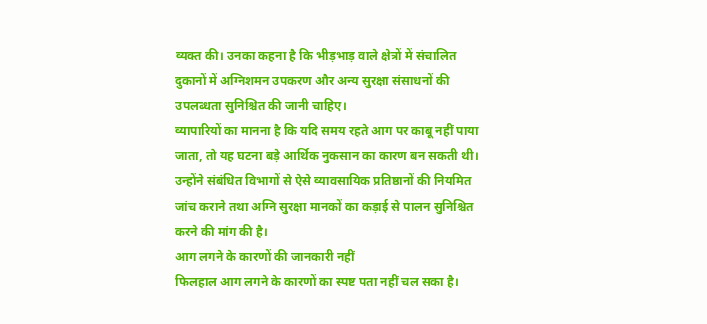व्यक्त की। उनका कहना है कि भीड़भाड़ वाले क्षेत्रों में संचालित दुकानों में अग्निशमन उपकरण और अन्य सुरक्षा संसाधनों की उपलब्धता सुनिश्चित की जानी चाहिए।
व्यापारियों का मानना है कि यदि समय रहते आग पर काबू नहीं पाया जाता, तो यह घटना बड़े आर्थिक नुकसान का कारण बन सकती थी। उन्होंने संबंधित विभागों से ऐसे व्यावसायिक प्रतिष्ठानों की नियमित जांच कराने तथा अग्नि सुरक्षा मानकों का कड़ाई से पालन सुनिश्चित करने की मांग की है।
आग लगने के कारणों की जानकारी नहीं
फिलहाल आग लगने के कारणों का स्पष्ट पता नहीं चल सका है।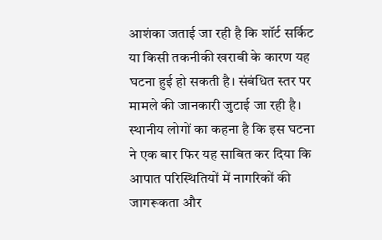आशंका जताई जा रही है कि शॉर्ट सर्किट या किसी तकनीकी खराबी के कारण यह घटना हुई हो सकती है। संबंधित स्तर पर मामले की जानकारी जुटाई जा रही है।
स्थानीय लोगों का कहना है कि इस घटना ने एक बार फिर यह साबित कर दिया कि आपात परिस्थितियों में नागरिकों की जागरूकता और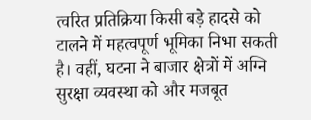त्वरित प्रतिक्रिया किसी बड़े हादसे को टालने में महत्वपूर्ण भूमिका निभा सकती है। वहीं, घटना ने बाजार क्षेत्रों में अग्नि सुरक्षा व्यवस्था को और मजबूत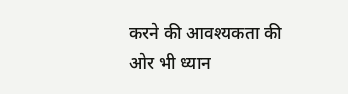करने की आवश्यकता की ओर भी ध्यान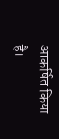आकर्षित किया है।